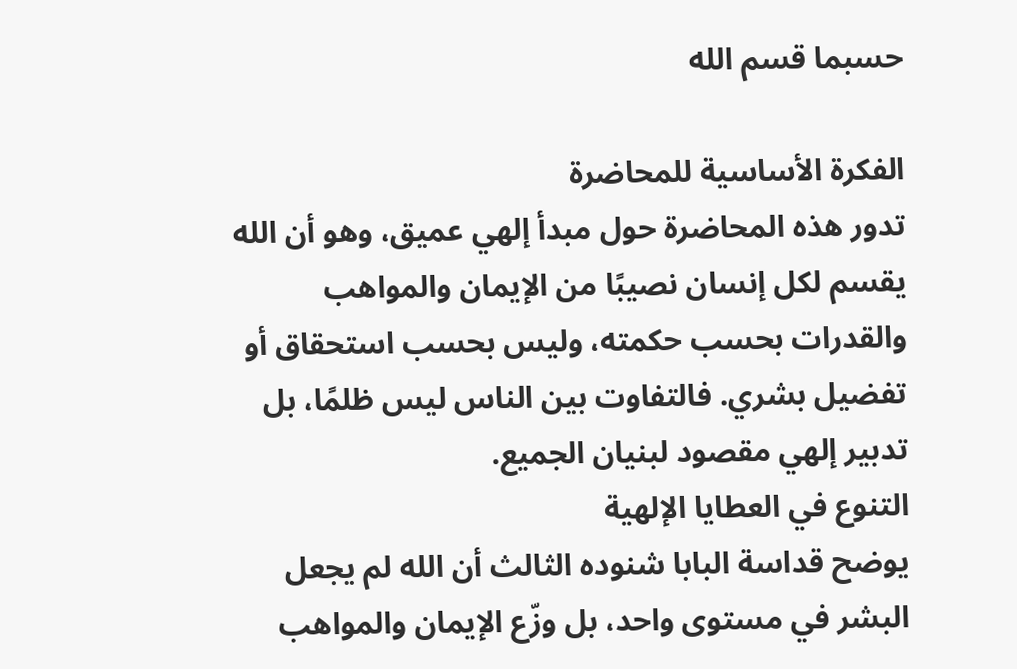حسبما قسم الله

الفكرة الأساسية للمحاضرة
تدور هذه المحاضرة حول مبدأ إلهي عميق، وهو أن الله يقسم لكل إنسان نصيبًا من الإيمان والمواهب والقدرات بحسب حكمته، وليس بحسب استحقاق أو تفضيل بشري. فالتفاوت بين الناس ليس ظلمًا، بل تدبير إلهي مقصود لبنيان الجميع.
التنوع في العطايا الإلهية
يوضح قداسة البابا شنوده الثالث أن الله لم يجعل البشر في مستوى واحد، بل وزّع الإيمان والمواهب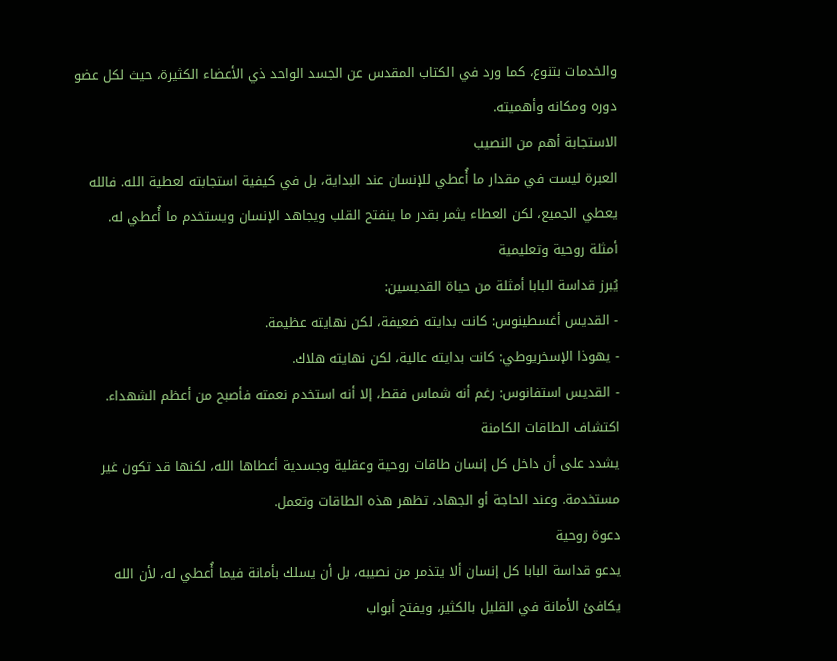والخدمات بتنوع، كما ورد في الكتاب المقدس عن الجسد الواحد ذي الأعضاء الكثيرة، حيث لكل عضو دوره ومكانه وأهميته.
الاستجابة أهم من النصيب
العبرة ليست في مقدار ما أُعطي للإنسان عند البداية، بل في كيفية استجابته لعطية الله. فالله يعطي الجميع، لكن العطاء يثمر بقدر ما ينفتح القلب ويجاهد الإنسان ويستخدم ما أُعطي له.
أمثلة روحية وتعليمية
يُبرز قداسة البابا أمثلة من حياة القديسين:
- القديس أغسطينوس: كانت بدايته ضعيفة، لكن نهايته عظيمة.
- يهوذا الإسخريوطي: كانت بدايته عالية، لكن نهايته هلاك.
- القديس استفانوس: رغم أنه شماس فقط، إلا أنه استخدم نعمته فأصبح من أعظم الشهداء.
اكتشاف الطاقات الكامنة
يشدد على أن داخل كل إنسان طاقات روحية وعقلية وجسدية أعطاها الله، لكنها قد تكون غير مستخدمة. وعند الحاجة أو الجهاد، تظهر هذه الطاقات وتعمل.
دعوة روحية
يدعو قداسة البابا كل إنسان ألا يتذمر من نصيبه، بل أن يسلك بأمانة فيما أُعطي له، لأن الله يكافئ الأمانة في القليل بالكثير، ويفتح أبواب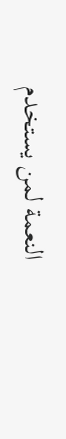النعمة لمن يستخدم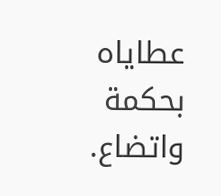عطاياه بحكمة واتضاع.